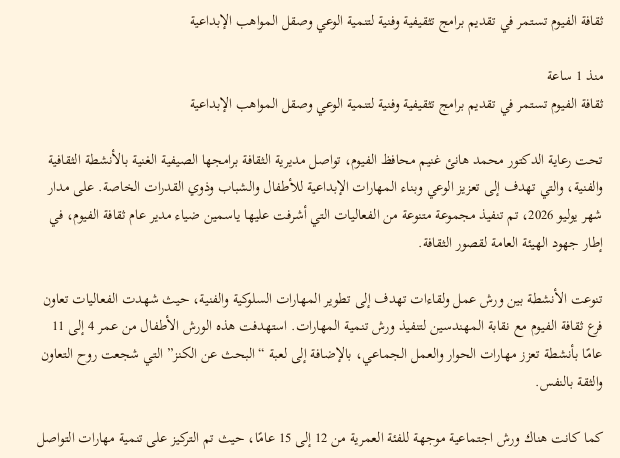ثقافة الفيوم تستمر في تقديم برامج تثقيفية وفنية لتنمية الوعي وصقل المواهب الإبداعية

منذ 1 ساعة
ثقافة الفيوم تستمر في تقديم برامج تثقيفية وفنية لتنمية الوعي وصقل المواهب الإبداعية

تحت رعاية الدكتور محمد هانئ غنيم محافظ الفيوم، تواصل مديرية الثقافة برامجها الصيفية الغنية بالأنشطة الثقافية والفنية، والتي تهدف إلى تعزيز الوعي وبناء المهارات الإبداعية للأطفال والشباب وذوي القدرات الخاصة. على مدار شهر يوليو 2026، تم تنفيذ مجموعة متنوعة من الفعاليات التي أشرفت عليها ياسمين ضياء مدير عام ثقافة الفيوم، في إطار جهود الهيئة العامة لقصور الثقافة.

تنوعت الأنشطة بين ورش عمل ولقاءات تهدف إلى تطوير المهارات السلوكية والفنية، حيث شهدت الفعاليات تعاون فرع ثقافة الفيوم مع نقابة المهندسين لتنفيذ ورش تنمية المهارات. استهدفت هذه الورش الأطفال من عمر 4 إلى 11 عامًا بأنشطة تعزز مهارات الحوار والعمل الجماعي، بالإضافة إلى لعبة “البحث عن الكنز” التي شجعت روح التعاون والثقة بالنفس.

كما كانت هناك ورش اجتماعية موجهة للفئة العمرية من 12 إلى 15 عامًا، حيث تم التركيز على تنمية مهارات التواصل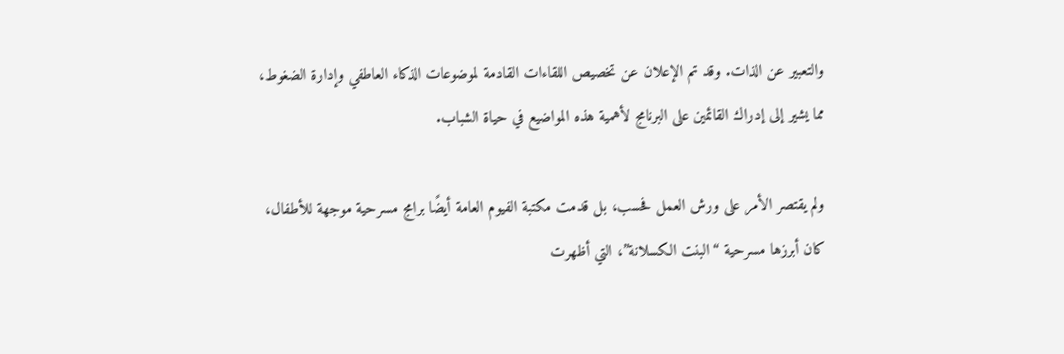والتعبير عن الذات. وقد تم الإعلان عن تخصيص اللقاءات القادمة لموضوعات الذكاء العاطفي وإدارة الضغوط، مما يشير إلى إدراك القائمين على البرنامج لأهمية هذه المواضيع في حياة الشباب.

ولم يقتصر الأمر على ورش العمل فحسب، بل قدمت مكتبة الفيوم العامة أيضًا برامج مسرحية موجهة للأطفال، كان أبرزها مسرحية “البنت الكسلانة”، التي أظهرت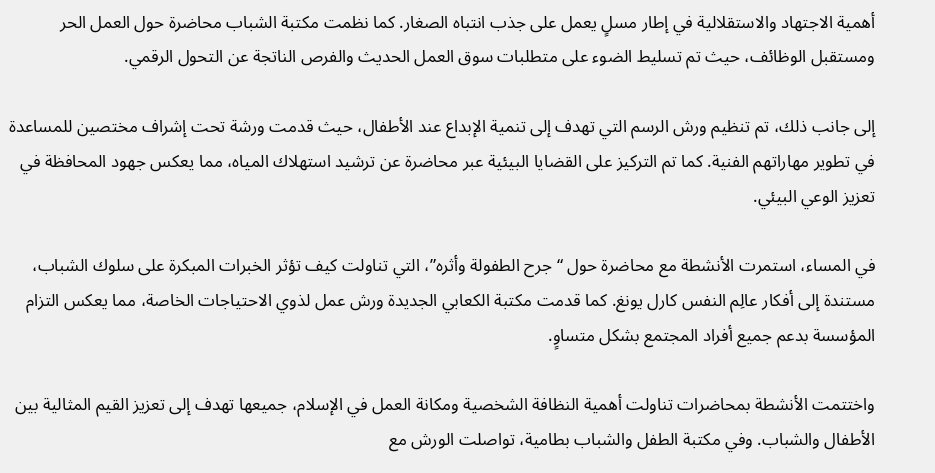أهمية الاجتهاد والاستقلالية في إطار مسلٍ يعمل على جذب انتباه الصغار. كما نظمت مكتبة الشباب محاضرة حول العمل الحر ومستقبل الوظائف، حيث تم تسليط الضوء على متطلبات سوق العمل الحديث والفرص الناتجة عن التحول الرقمي.

إلى جانب ذلك، تم تنظيم ورش الرسم التي تهدف إلى تنمية الإبداع عند الأطفال، حيث قدمت ورشة تحت إشراف مختصين للمساعدة في تطوير مهاراتهم الفنية. كما تم التركيز على القضايا البيئية عبر محاضرة عن ترشيد استهلاك المياه، مما يعكس جهود المحافظة في تعزيز الوعي البيئي.

في المساء، استمرت الأنشطة مع محاضرة حول “جرح الطفولة وأثره”، التي تناولت كيف تؤثر الخبرات المبكرة على سلوك الشباب، مستندة إلى أفكار عالِم النفس كارل يونغ. كما قدمت مكتبة الكعابي الجديدة ورش عمل لذوي الاحتياجات الخاصة، مما يعكس التزام المؤسسة بدعم جميع أفراد المجتمع بشكل متساوٍ.

واختتمت الأنشطة بمحاضرات تناولت أهمية النظافة الشخصية ومكانة العمل في الإسلام، جميعها تهدف إلى تعزيز القيم المثالية بين الأطفال والشباب. وفي مكتبة الطفل والشباب بطامية، تواصلت الورش مع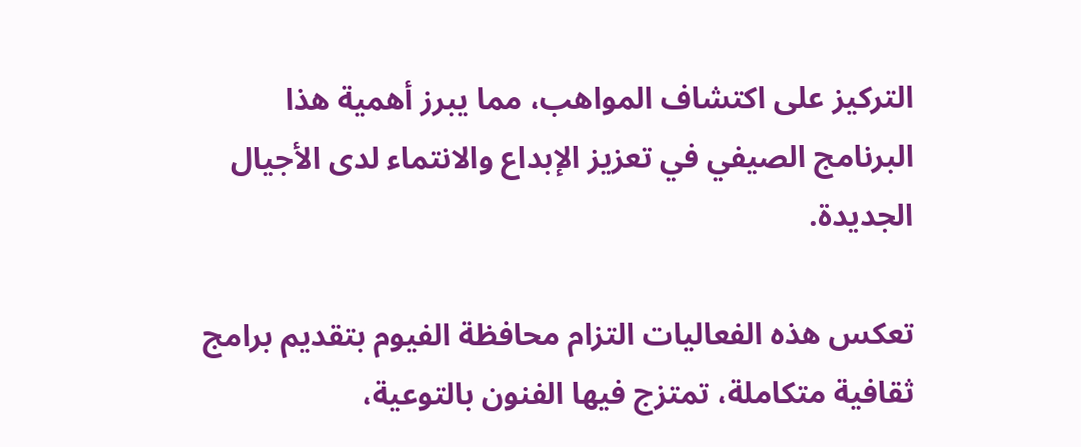التركيز على اكتشاف المواهب، مما يبرز أهمية هذا البرنامج الصيفي في تعزيز الإبداع والانتماء لدى الأجيال الجديدة.

تعكس هذه الفعاليات التزام محافظة الفيوم بتقديم برامج ثقافية متكاملة، تمتزج فيها الفنون بالتوعية،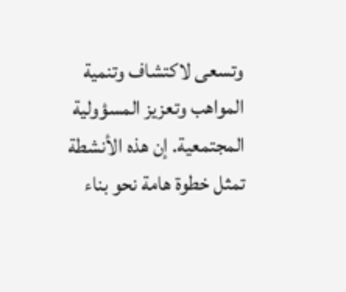وتسعى لاكتشاف وتنمية المواهب وتعزيز المسؤولية المجتمعية. إن هذه الأنشطة تمثل خطوة هامة نحو بناء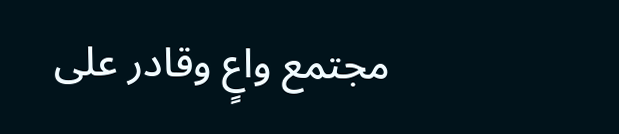مجتمع واعٍ وقادر على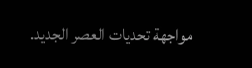مواجهة تحديات العصر الجديد.